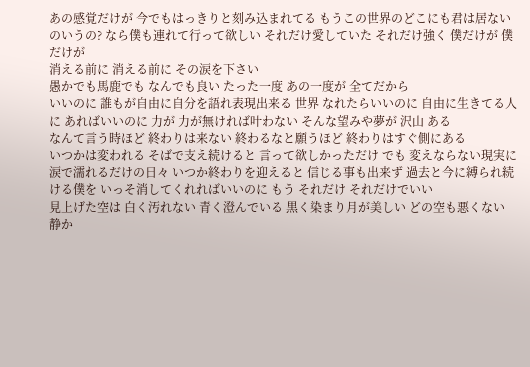あの感覚だけが 今でもはっきりと刻み込まれてる もうこの世界のどこにも君は居ないのいうの? なら僕も連れて行って欲しい それだけ愛していた それだけ強く 僕だけが 僕だけが
消える前に 消える前に その涙を下さい
愚かでも馬鹿でも なんでも良い たった一度 あの一度が 全てだから
いいのに 誰もが自由に自分を語れ表現出来る 世界 なれたらいいのに 自由に生きてる人に あればいいのに 力が 力が無ければ叶わない そんな望みや夢が 沢山 ある
なんて言う時ほど 終わりは来ない 終わるなと願うほど 終わりはすぐ側にある
いつかは変われる そばで支え続けると 言って欲しかっただけ でも 変えならない現実に涙で濡れるだけの日々 いつか終わりを迎えると 信じる事も出来ず 過去と今に縛られ続ける僕を いっそ消してくれればいいのに もう それだけ それだけでいい
見上げた空は 白く汚れない 青く澄んでいる 黒く染まり月が美しい どの空も悪くない 静か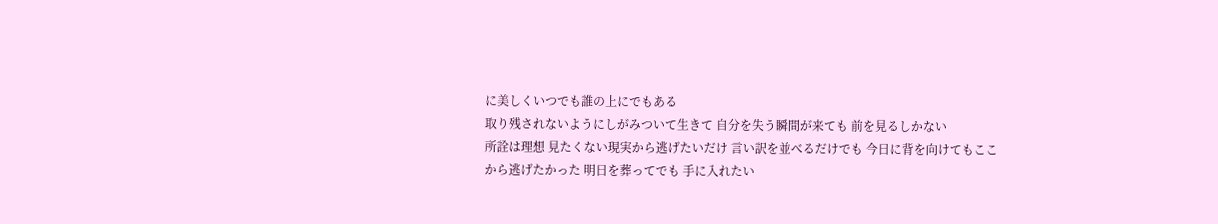に美しくいつでも誰の上にでもある
取り残されないようにしがみついて生きて 自分を失う瞬間が来ても 前を見るしかない
所詮は理想 見たくない現実から逃げたいだけ 言い訳を並べるだけでも 今日に背を向けてもここから逃げたかった 明日を葬ってでも 手に入れたい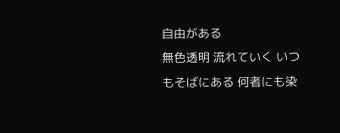自由がある
無色透明 流れていく いつもそばにある 何者にも染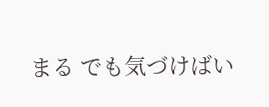まる でも気づけばい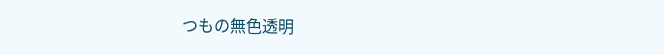つもの無色透明